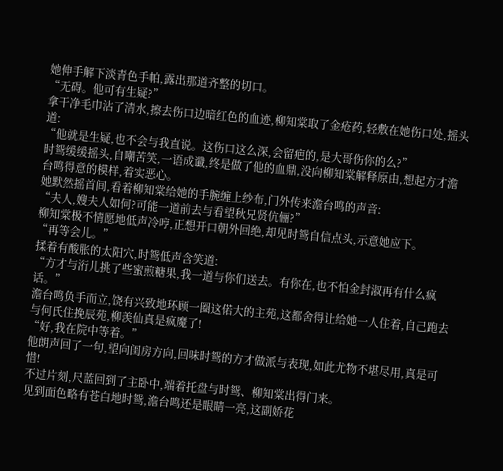她伸手解下淡青色手帕,露出那道齐整的切口。
“无碍。他可有生疑?”
拿干净毛巾沾了清水,擦去伤口边暗红色的血迹,柳知棠取了金疮药,轻敷在她伤口处,摇头道:
“他就是生疑,也不会与我直说。这伤口这么深,会留疤的,是大哥伤你的么?”
时鸳缓缓摇头,自嘲苦笑,一语成谶,终是做了他的血鼎,没向柳知棠解释原由,想起方才澹台鸣得意的模样,着实恶心。
她默然摇首间,看着柳知棠给她的手腕缠上纱布,门外传来澹台鸣的声音:
“夫人,嫂夫人如何?可能一道前去与看望秋兄贤伉俪?”
柳知棠极不情愿地低声冷哼,正想开口朝外回绝,却见时鸳自信点头,示意她应下。
“再等会儿。”
揉着有酸胀的太阳穴,时鸳低声含笑道:
“方才与洐儿挑了些蜜煎糖果,我一道与你们送去。有你在,也不怕金封淑再有什么疯话。”
澹台鸣负手而立,饶有兴致地环顾一圈这偌大的主苑,这都舍得让给她一人住着,自己跑去与何氏住挽辰苑,柳羡仙真是疯魔了!
“好,我在院中等着。”
他朗声回了一句,望向闺房方向,回味时鸳的方才做派与表现,如此尤物不堪尽用,真是可惜!
不过片刻,尺蓝回到了主卧中,端着托盘与时鸳、柳知棠出得门来。
见到面色略有苍白地时鸳,澹台鸣还是眼睛一亮,这副娇花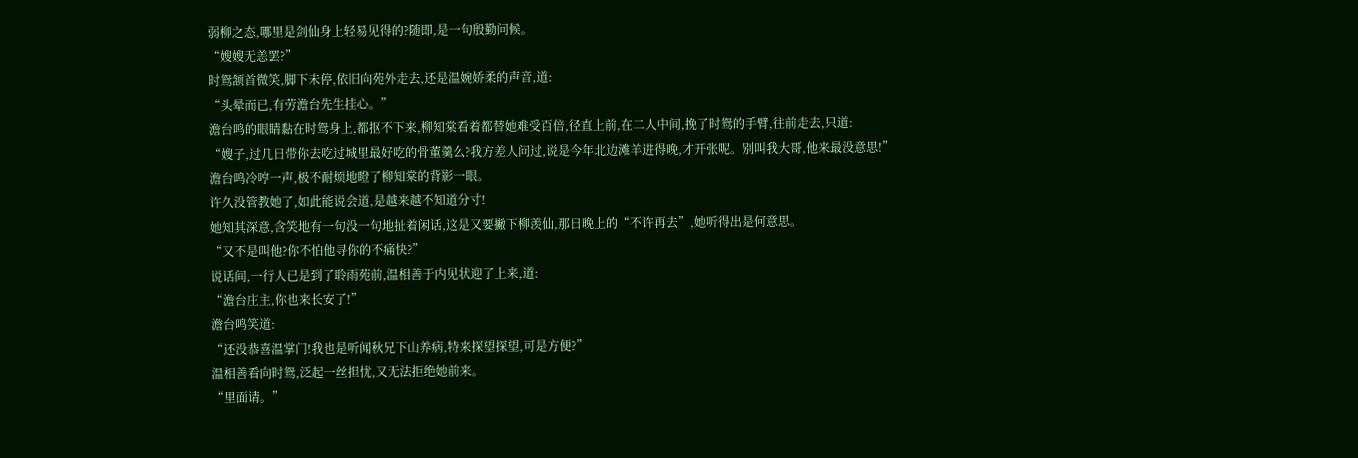弱柳之态,哪里是剑仙身上轻易见得的?随即,是一句殷勤问候。
“嫂嫂无恙罢?”
时鸳颔首微笑,脚下未停,依旧向苑外走去,还是温婉娇柔的声音,道:
“头晕而已,有劳澹台先生挂心。”
澹台鸣的眼睛黏在时鸳身上,都抠不下来,柳知棠看着都替她难受百倍,径直上前,在二人中间,挽了时鸳的手臂,往前走去,只道:
“嫂子,过几日带你去吃过城里最好吃的骨董羹么?我方差人问过,说是今年北边滩羊进得晚,才开张呢。别叫我大哥,他来最没意思!”
澹台鸣冷哼一声,极不耐烦地瞪了柳知棠的背影一眼。
许久没管教她了,如此能说会道,是越来越不知道分寸!
她知其深意,含笑地有一句没一句地扯着闲话,这是又要撇下柳羡仙,那日晚上的“不许再去”,她听得出是何意思。
“又不是叫他?你不怕他寻你的不痛快?”
说话间,一行人已是到了聆雨苑前,温相善于内见状迎了上来,道:
“澹台庄主,你也来长安了!”
澹台鸣笑道:
“还没恭喜温掌门!我也是听闻秋兄下山养病,特来探望探望,可是方便?”
温相善看向时鸳,泛起一丝担忧,又无法拒绝她前来。
“里面请。”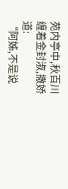苑内亭中,秋百川缠着金封淑,撒娇道:
“阿姊,不是说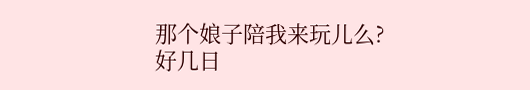那个娘子陪我来玩儿么?好几日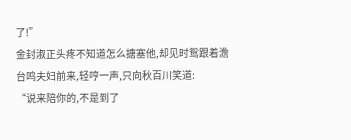了!”
金封淑正头疼不知道怎么搪塞他,却见时鸳跟着澹台鸣夫妇前来,轻哼一声,只向秋百川笑道:
“说来陪你的,不是到了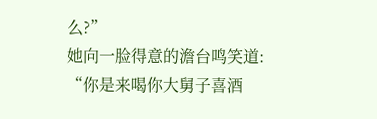么?”
她向一脸得意的澹台鸣笑道:
“你是来喝你大舅子喜酒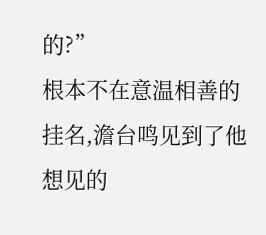的?”
根本不在意温相善的挂名,澹台鸣见到了他想见的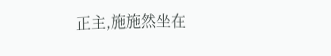正主,施施然坐在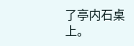了亭内石桌上。